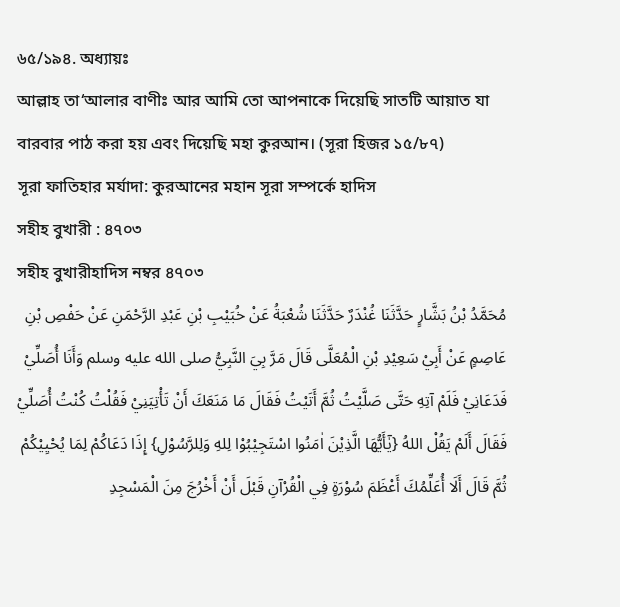৬৫/১৯৪. অধ্যায়ঃ
আল্লাহ তা‘আলার বাণীঃ আর আমি তো আপনাকে দিয়েছি সাতটি আয়াত যা বারবার পাঠ করা হয় এবং দিয়েছি মহা কুরআন। (সূরা হিজর ১৫/৮৭)
সূরা ফাতিহার মর্যাদা: কুরআনের মহান সূরা সম্পর্কে হাদিস
সহীহ বুখারী : ৪৭০৩
সহীহ বুখারীহাদিস নম্বর ৪৭০৩
مُحَمَّدُ بْنُ بَشَّارٍ حَدَّثَنَا غُنْدَرٌ حَدَّثَنَا شُعْبَةُ عَنْ خُبَيْبِ بْنِ عَبْدِ الرَّحْمَنِ عَنْ حَفْصِ بْنِ عَاصِمٍ عَنْ أَبِيْ سَعِيْدِ بْنِ الْمُعَلَّى قَالَ مَرَّ بِيَ النَّبِيُّ صلى الله عليه وسلم وَأَنَا أُصَلِّيْ فَدَعَانِيْ فَلَمْ آتِهِ حَتَّى صَلَّيْتُ ثُمَّ أَتَيْتُ فَقَالَ مَا مَنَعَكَ أَنْ تَأْتِيَنِيْ فَقُلْتُ كُنْتُ أُصَلِّيْ فَقَالَ أَلَمْ يَقُلْ اللهُ {يٰٓأَيُّهَا الَّذِيْنَ اٰمَنُوا اسْتَجِيْبُوْا لِلهِ وَلِلرَّسُوْلِ} إِذَا دَعَاكُمْ لِمَا يُحْيِيْكُمْ ثُمَّ قَالَ أَلَا أُعَلِّمُكَ أَعْظَمَ سُوْرَةٍ فِي الْقُرْآنِ قَبْلَ أَنْ أَخْرُجَ مِنَ الْمَسْجِدِ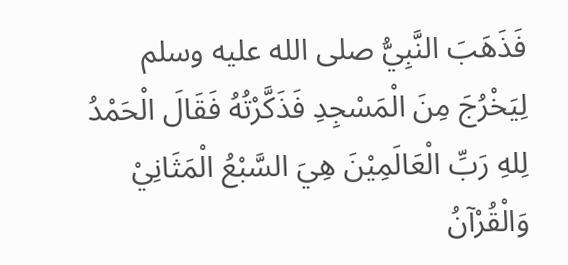فَذَهَبَ النَّبِيُّ صلى الله عليه وسلم لِيَخْرُجَ مِنَ الْمَسْجِدِ فَذَكَّرْتُهُ فَقَالَ الْحَمْدُ لِلهِ رَبِّ الْعَالَمِيْنَ هِيَ السَّبْعُ الْمَثَانِيْ وَالْقُرْآنُ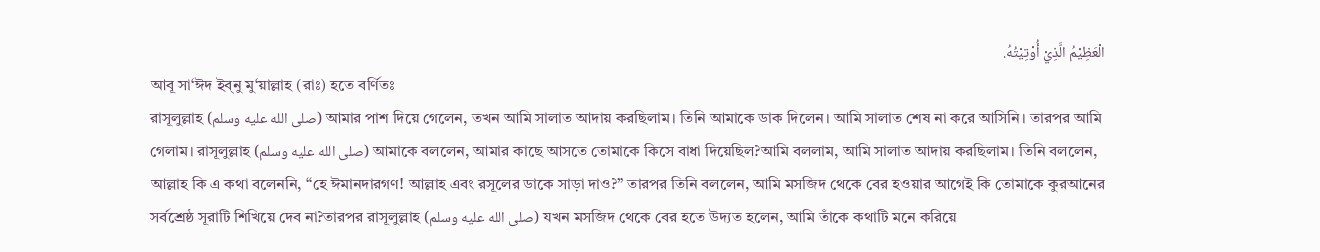الْعَظِيْمُ الَّذِيْ أُوْتِيْتُهُ.
আবূ সা‘ঈদ ইব্নু মু‘য়াল্লাহ (রাঃ) হতে বর্ণিতঃ
রাসূলুল্লাহ (صلى الله عليه وسلم) আমার পাশ দিয়ে গেলেন, তখন আমি সালাত আদায় করছিলাম। তিনি আমাকে ডাক দিলেন। আমি সালাত শেষ না করে আসিনি। তারপর আমি গেলাম। রাসূলুল্লাহ (صلى الله عليه وسلم) আমাকে বললেন, আমার কাছে আসতে তোমাকে কিসে বাধা দিয়েছিল?আমি বললাম, আমি সালাত আদায় করছিলাম। তিনি বললেন, আল্লাহ কি এ কথা বলেননি, “হে ঈমানদারগণ! আল্লাহ এবং রসূলের ডাকে সাড়া দাও?” তারপর তিনি বললেন, আমি মসজিদ থেকে বের হওয়ার আগেই কি তোমাকে কুরআনের সর্বশ্রেষ্ঠ সূরাটি শিখিয়ে দেব না?তারপর রাসূলুল্লাহ (صلى الله عليه وسلم) যখন মসজিদ থেকে বের হতে উদ্যত হলেন, আমি তাঁকে কথাটি মনে করিয়ে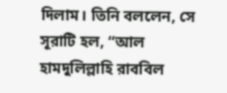দিলাম। তিনি বললেন, সে সূরাটি হল, “আল হামদুলিল্লাহি রাববিল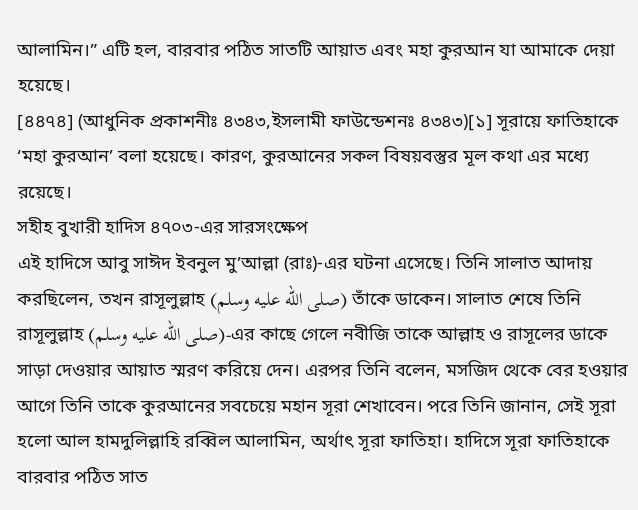আলামিন।” এটি হল, বারবার পঠিত সাতটি আয়াত এবং মহা কুরআন যা আমাকে দেয়া হয়েছে।
[৪৪৭৪] (আধুনিক প্রকাশনীঃ ৪৩৪৩,ইসলামী ফাউন্ডেশনঃ ৪৩৪৩)[১] সূরায়ে ফাতিহাকে ‘মহা কুরআন’ বলা হয়েছে। কারণ, কুরআনের সকল বিষয়বস্তুর মূল কথা এর মধ্যে রয়েছে।
সহীহ বুখারী হাদিস ৪৭০৩-এর সারসংক্ষেপ
এই হাদিসে আবু সাঈদ ইবনুল মু’আল্লা (রাঃ)-এর ঘটনা এসেছে। তিনি সালাত আদায় করছিলেন, তখন রাসূলুল্লাহ (صلى الله عليه وسلم) তাঁকে ডাকেন। সালাত শেষে তিনি রাসূলুল্লাহ (صلى الله عليه وسلم)-এর কাছে গেলে নবীজি তাকে আল্লাহ ও রাসূলের ডাকে সাড়া দেওয়ার আয়াত স্মরণ করিয়ে দেন। এরপর তিনি বলেন, মসজিদ থেকে বের হওয়ার আগে তিনি তাকে কুরআনের সবচেয়ে মহান সূরা শেখাবেন। পরে তিনি জানান, সেই সূরা হলো আল হামদুলিল্লাহি রব্বিল আলামিন, অর্থাৎ সূরা ফাতিহা। হাদিসে সূরা ফাতিহাকে বারবার পঠিত সাত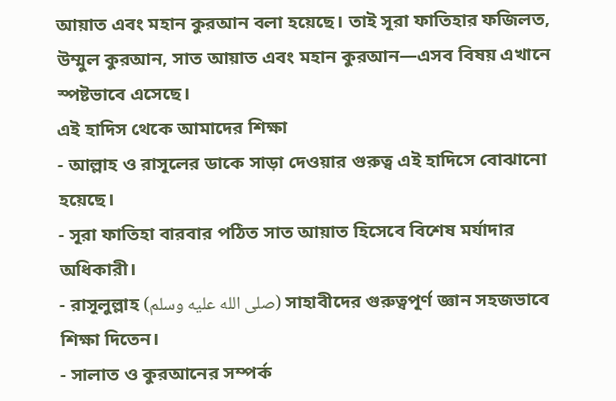আয়াত এবং মহান কুরআন বলা হয়েছে। তাই সূরা ফাতিহার ফজিলত, উম্মুল কুরআন, সাত আয়াত এবং মহান কুরআন—এসব বিষয় এখানে স্পষ্টভাবে এসেছে।
এই হাদিস থেকে আমাদের শিক্ষা
- আল্লাহ ও রাসূলের ডাকে সাড়া দেওয়ার গুরুত্ব এই হাদিসে বোঝানো হয়েছে।
- সূরা ফাতিহা বারবার পঠিত সাত আয়াত হিসেবে বিশেষ মর্যাদার অধিকারী।
- রাসূলুল্লাহ (صلى الله عليه وسلم) সাহাবীদের গুরুত্বপূর্ণ জ্ঞান সহজভাবে শিক্ষা দিতেন।
- সালাত ও কুরআনের সম্পর্ক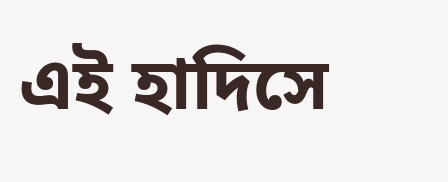এই হাদিসে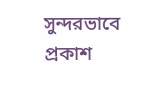সুন্দরভাবে প্রকাশ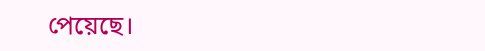পেয়েছে।